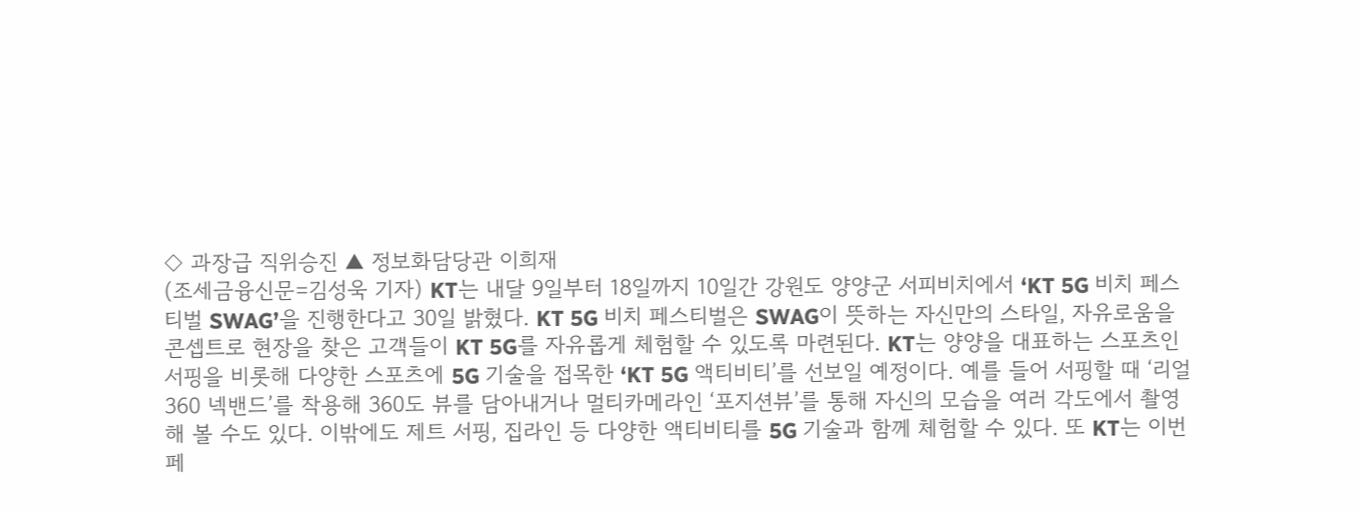◇ 과장급 직위승진 ▲ 정보화담당관 이희재
(조세금융신문=김성욱 기자) KT는 내달 9일부터 18일까지 10일간 강원도 양양군 서피비치에서 ‘KT 5G 비치 페스티벌 SWAG’을 진행한다고 30일 밝혔다. KT 5G 비치 페스티벌은 SWAG이 뜻하는 자신만의 스타일, 자유로움을 콘셉트로 현장을 찾은 고객들이 KT 5G를 자유롭게 체험할 수 있도록 마련된다. KT는 양양을 대표하는 스포츠인 서핑을 비롯해 다양한 스포츠에 5G 기술을 접목한 ‘KT 5G 액티비티’를 선보일 예정이다. 예를 들어 서핑할 때 ‘리얼 360 넥밴드’를 착용해 360도 뷰를 담아내거나 멀티카메라인 ‘포지션뷰’를 통해 자신의 모습을 여러 각도에서 촬영해 볼 수도 있다. 이밖에도 제트 서핑, 집라인 등 다양한 액티비티를 5G 기술과 함께 체험할 수 있다. 또 KT는 이번 페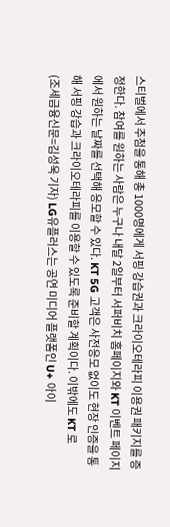스티벌에서 추첨을 통해 총 1000명에게 서핑 강습권과 크라이오테라피 이용권 패키지를 증정한다. 참여를 원하는 사람은 누구나 내달 2일부터 서퍼비치 홈페이지와 KT 이벤트 페이지에서 원하는 날짜를 선택해 응모할 수 있다. KT 5G 고객은 사전응모 없이도 현장 인증을 통해 서핑 강습과 크라이오테라피를 이용할 수 있도록 준비할 계획이다. 이밖에도 KT 로
(조세금융신문=김성욱 기자) LG유플러스는 공연 미디어 플랫폼인 U+ 아이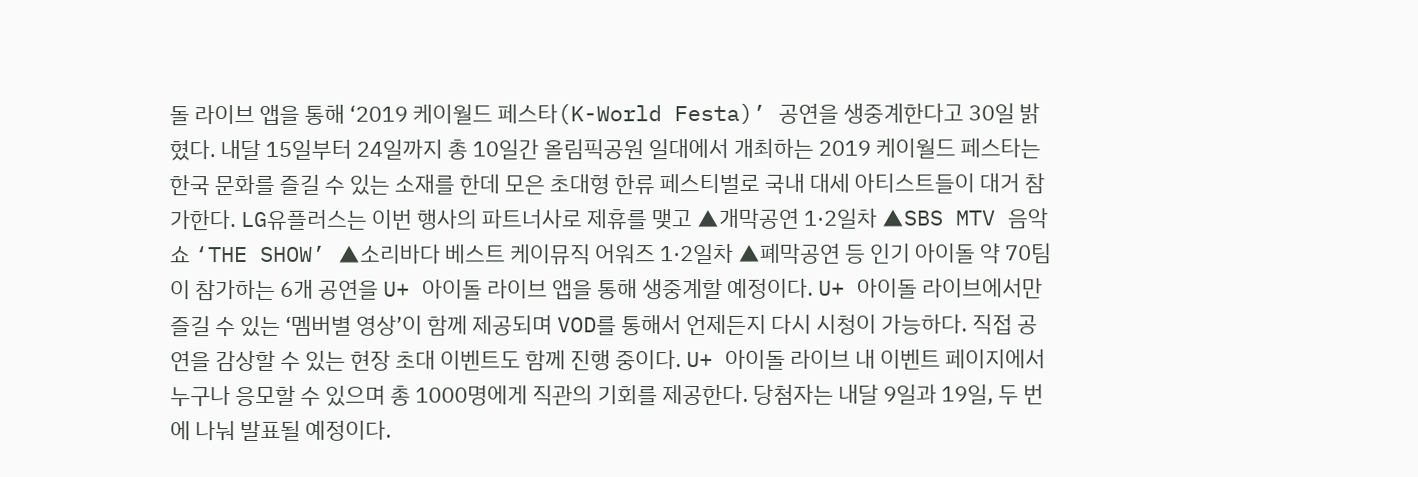돌 라이브 앱을 통해 ‘2019 케이월드 페스타(K-World Festa)’ 공연을 생중계한다고 30일 밝혔다. 내달 15일부터 24일까지 총 10일간 올림픽공원 일대에서 개최하는 2019 케이월드 페스타는 한국 문화를 즐길 수 있는 소재를 한데 모은 초대형 한류 페스티벌로 국내 대세 아티스트들이 대거 참가한다. LG유플러스는 이번 행사의 파트너사로 제휴를 맺고 ▲개막공연 1·2일차 ▲SBS MTV 음악쇼 ‘THE SHOW’ ▲소리바다 베스트 케이뮤직 어워즈 1·2일차 ▲폐막공연 등 인기 아이돌 약 70팀이 참가하는 6개 공연을 U+ 아이돌 라이브 앱을 통해 생중계할 예정이다. U+ 아이돌 라이브에서만 즐길 수 있는 ‘멤버별 영상’이 함께 제공되며 VOD를 통해서 언제든지 다시 시청이 가능하다. 직접 공연을 감상할 수 있는 현장 초대 이벤트도 함께 진행 중이다. U+ 아이돌 라이브 내 이벤트 페이지에서 누구나 응모할 수 있으며 총 1000명에게 직관의 기회를 제공한다. 당첨자는 내달 9일과 19일, 두 번에 나눠 발표될 예정이다.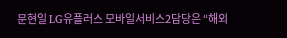문현일 LG유플러스 모바일서비스2담당은 “해외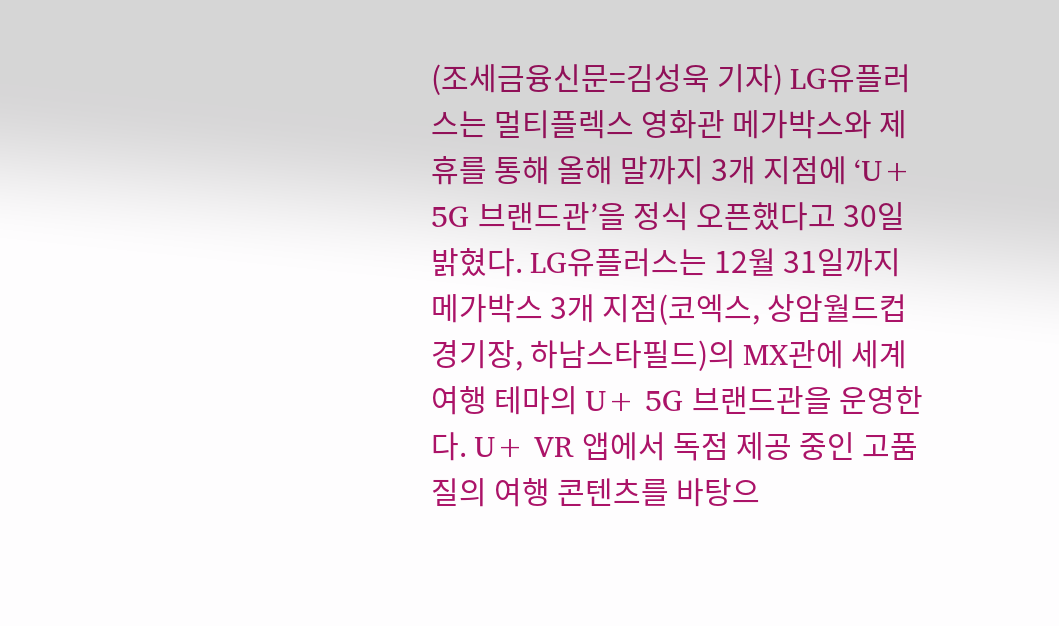(조세금융신문=김성욱 기자) LG유플러스는 멀티플렉스 영화관 메가박스와 제휴를 통해 올해 말까지 3개 지점에 ‘U+ 5G 브랜드관’을 정식 오픈했다고 30일 밝혔다. LG유플러스는 12월 31일까지 메가박스 3개 지점(코엑스, 상암월드컵경기장, 하남스타필드)의 MX관에 세계여행 테마의 U+ 5G 브랜드관을 운영한다. U+ VR 앱에서 독점 제공 중인 고품질의 여행 콘텐츠를 바탕으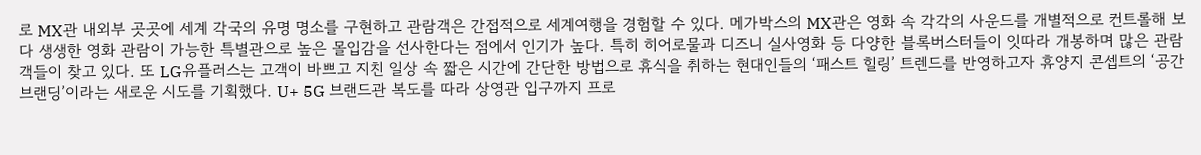로 MX관 내외부 곳곳에 세계 각국의 유명 명소를 구현하고 관람객은 간접적으로 세계여행을 경험할 수 있다. 메가박스의 MX관은 영화 속 각각의 사운드를 개별적으로 컨트롤해 보다 생생한 영화 관람이 가능한 특별관으로 높은 몰입감을 선사한다는 점에서 인기가 높다. 특히 히어로물과 디즈니 실사영화 등 다양한 블록버스터들이 잇따라 개봉하며 많은 관람객들이 찾고 있다. 또 LG유플러스는 고객이 바쁘고 지친 일상 속 짧은 시간에 간단한 방법으로 휴식을 취하는 현대인들의 ‘패스트 힐링’ 트렌드를 반영하고자 휴양지 콘셉트의 ‘공간 브랜딩’이라는 새로운 시도를 기획했다. U+ 5G 브랜드관 복도를 따라 상영관 입구까지 프로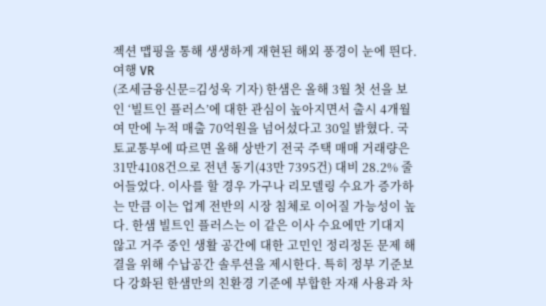젝션 맵핑을 통해 생생하게 재현된 해외 풍경이 눈에 띈다. 여행 VR
(조세금융신문=김성욱 기자) 한샘은 올해 3월 첫 선을 보인 ‘빌트인 플러스’에 대한 관심이 높아지면서 출시 4개월여 만에 누적 매출 70억원을 넘어섰다고 30일 밝혔다. 국토교통부에 따르면 올해 상반기 전국 주택 매매 거래량은 31만4108건으로 전년 동기(43만 7395건) 대비 28.2% 줄어들었다. 이사를 할 경우 가구나 리모델링 수요가 증가하는 만큼 이는 업계 전반의 시장 침체로 이어질 가능성이 높다. 한샘 빌트인 플러스는 이 같은 이사 수요에만 기대지 않고 거주 중인 생활 공간에 대한 고민인 정리정돈 문제 해결을 위해 수납공간 솔루션을 제시한다. 특히 정부 기준보다 강화된 한샘만의 친환경 기준에 부합한 자재 사용과 차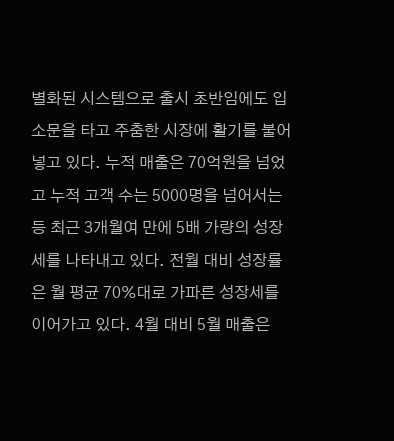별화된 시스템으로 출시 초반임에도 입소문을 타고 주춤한 시장에 활기를 불어넣고 있다. 누적 매출은 70억원을 넘었고 누적 고객 수는 5000명을 넘어서는 등 최근 3개월여 만에 5배 가량의 성장세를 나타내고 있다. 전월 대비 성장률은 월 평균 70%대로 가파른 성장세를 이어가고 있다. 4월 대비 5월 매출은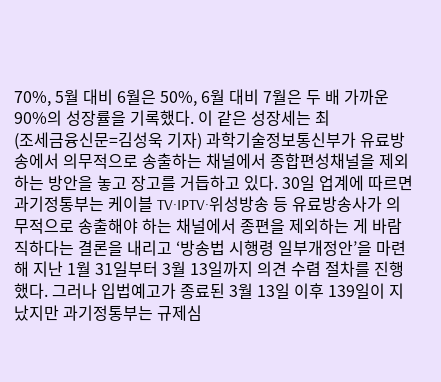70%, 5월 대비 6월은 50%, 6월 대비 7월은 두 배 가까운 90%의 성장률을 기록했다. 이 같은 성장세는 최
(조세금융신문=김성욱 기자) 과학기술정보통신부가 유료방송에서 의무적으로 송출하는 채널에서 종합편성채널을 제외하는 방안을 놓고 장고를 거듭하고 있다. 30일 업계에 따르면 과기정통부는 케이블 TV·IPTV·위성방송 등 유료방송사가 의무적으로 송출해야 하는 채널에서 종편을 제외하는 게 바람직하다는 결론을 내리고 ‘방송법 시행령 일부개정안’을 마련해 지난 1월 31일부터 3월 13일까지 의견 수렴 절차를 진행했다. 그러나 입법예고가 종료된 3월 13일 이후 139일이 지났지만 과기정통부는 규제심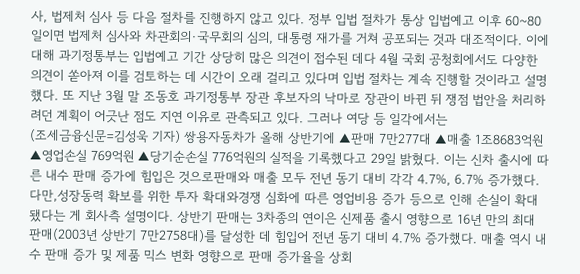사, 법제처 심사 등 다음 절차를 진행하지 않고 있다. 정부 입법 절차가 통상 입법예고 이후 60~80일이면 법제처 심사와 차관회의·국무회의 심의, 대통령 재가를 거쳐 공포되는 것과 대조적이다. 이에 대해 과기정통부는 입법예고 기간 상당히 많은 의견이 접수된 데다 4월 국회 공청회에서도 다양한 의견이 쏟아져 이를 검토하는 데 시간이 오래 걸리고 있다며 입법 절차는 계속 진행할 것이라고 설명했다. 또 지난 3월 말 조동호 과기정통부 장관 후보자의 낙마로 장관이 바뀐 뒤 쟁점 법안을 처리하려던 계획이 어긋난 점도 지연 이유로 관측되고 있다. 그러나 여당 등 일각에서는
(조세금융신문=김성욱 기자) 쌍용자동차가 올해 상반기에 ▲판매 7만277대 ▲매출 1조8683억원 ▲영업손실 769억원 ▲당기순손실 776억원의 실적을 기록했다고 29일 밝혔다. 이는 신차 출시에 따른 내수 판매 증가에 힘입은 것으로판매와 매출 모두 전년 동기 대비 각각 4.7%, 6.7% 증가했다. 다만,성장동력 확보를 위한 투자 확대와경쟁 심화에 따른 영업비용 증가 등으로 인해 손실이 확대됐다는 게 회사측 설명이다. 상반기 판매는 3차종의 연이은 신제품 출시 영향으로 16년 만의 최대 판매(2003년 상반기 7만2758대)를 달성한 데 힘입어 전년 동기 대비 4.7% 증가했다. 매출 역시 내수 판매 증가 및 제품 믹스 변화 영향으로 판매 증가율을 상회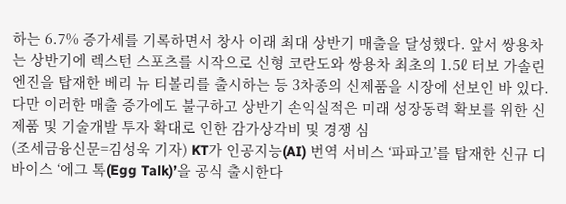하는 6.7% 증가세를 기록하면서 창사 이래 최대 상반기 매출을 달성했다. 앞서 쌍용차는 상반기에 렉스턴 스포츠를 시작으로 신형 코란도와 쌍용차 최초의 1.5ℓ 터보 가솔린 엔진을 탑재한 베리 뉴 티볼리를 출시하는 등 3차종의 신제품을 시장에 선보인 바 있다. 다만 이러한 매출 증가에도 불구하고 상반기 손익실적은 미래 성장동력 확보를 위한 신제품 및 기술개발 투자 확대로 인한 감가상각비 및 경쟁 심
(조세금융신문=김성욱 기자) KT가 인공지능(AI) 번역 서비스 ‘파파고’를 탑재한 신규 디바이스 ‘에그 톡(Egg Talk)’을 공식 출시한다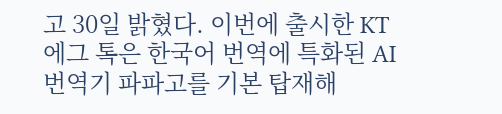고 30일 밝혔다. 이번에 출시한 KT 에그 톡은 한국어 번역에 특화된 AI 번역기 파파고를 기본 탑재해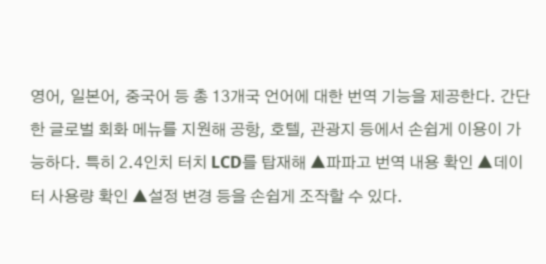영어, 일본어, 중국어 등 총 13개국 언어에 대한 번역 기능을 제공한다. 간단한 글로벌 회화 메뉴를 지원해 공항, 호텔, 관광지 등에서 손쉽게 이용이 가능하다. 특히 2.4인치 터치 LCD를 탑재해 ▲파파고 번역 내용 확인 ▲데이터 사용량 확인 ▲설정 변경 등을 손쉽게 조작할 수 있다.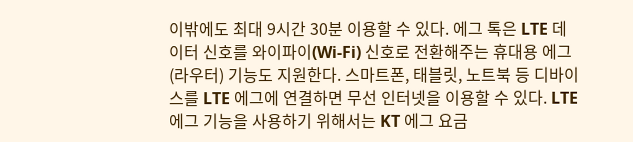이밖에도 최대 9시간 30분 이용할 수 있다. 에그 톡은 LTE 데이터 신호를 와이파이(Wi-Fi) 신호로 전환해주는 휴대용 에그(라우터) 기능도 지원한다. 스마트폰, 태블릿, 노트북 등 디바이스를 LTE 에그에 연결하면 무선 인터넷을 이용할 수 있다. LTE 에그 기능을 사용하기 위해서는 KT 에그 요금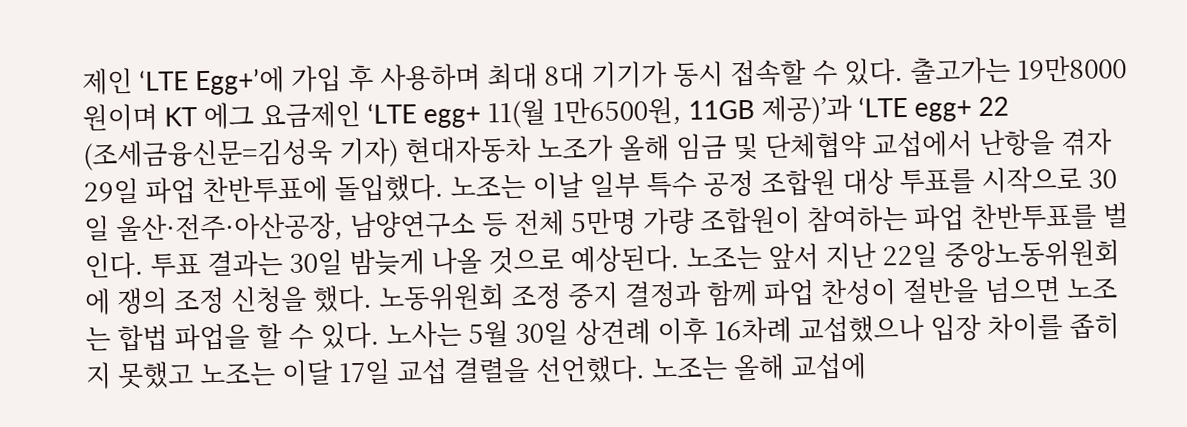제인 ‘LTE Egg+’에 가입 후 사용하며 최대 8대 기기가 동시 접속할 수 있다. 출고가는 19만8000원이며 KT 에그 요금제인 ‘LTE egg+ 11(월 1만6500원, 11GB 제공)’과 ‘LTE egg+ 22
(조세금융신문=김성욱 기자) 현대자동차 노조가 올해 임금 및 단체협약 교섭에서 난항을 겪자 29일 파업 찬반투표에 돌입했다. 노조는 이날 일부 특수 공정 조합원 대상 투표를 시작으로 30일 울산·전주·아산공장, 남양연구소 등 전체 5만명 가량 조합원이 참여하는 파업 찬반투표를 벌인다. 투표 결과는 30일 밤늦게 나올 것으로 예상된다. 노조는 앞서 지난 22일 중앙노동위원회에 쟁의 조정 신청을 했다. 노동위원회 조정 중지 결정과 함께 파업 찬성이 절반을 넘으면 노조는 합법 파업을 할 수 있다. 노사는 5월 30일 상견례 이후 16차례 교섭했으나 입장 차이를 좁히지 못했고 노조는 이달 17일 교섭 결렬을 선언했다. 노조는 올해 교섭에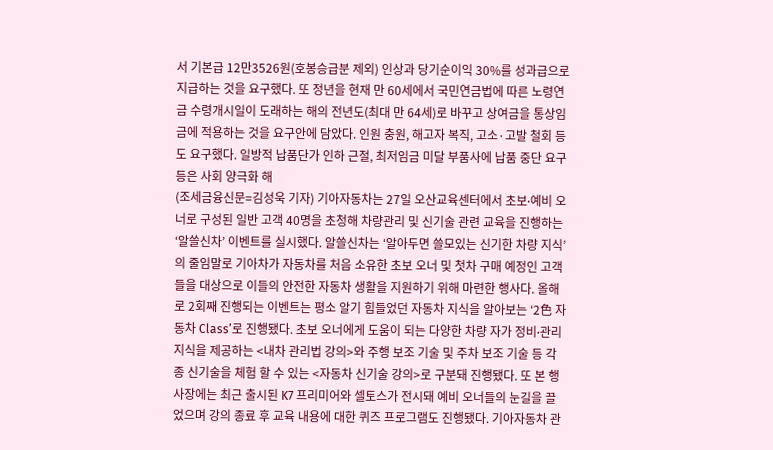서 기본급 12만3526원(호봉승급분 제외) 인상과 당기순이익 30%를 성과급으로 지급하는 것을 요구했다. 또 정년을 현재 만 60세에서 국민연금법에 따른 노령연금 수령개시일이 도래하는 해의 전년도(최대 만 64세)로 바꾸고 상여금을 통상임금에 적용하는 것을 요구안에 담았다. 인원 충원, 해고자 복직, 고소·고발 철회 등도 요구했다. 일방적 납품단가 인하 근절, 최저임금 미달 부품사에 납품 중단 요구 등은 사회 양극화 해
(조세금융신문=김성욱 기자) 기아자동차는 27일 오산교육센터에서 초보∙예비 오너로 구성된 일반 고객 40명을 초청해 차량관리 및 신기술 관련 교육을 진행하는 ‘알쓸신차’ 이벤트를 실시했다. 알쓸신차는 ‘알아두면 쓸모있는 신기한 차량 지식’의 줄임말로 기아차가 자동차를 처음 소유한 초보 오너 및 첫차 구매 예정인 고객들을 대상으로 이들의 안전한 자동차 생활을 지원하기 위해 마련한 행사다. 올해로 2회째 진행되는 이벤트는 평소 알기 힘들었던 자동차 지식을 알아보는 ‘2色 자동차 Class’로 진행됐다. 초보 오너에게 도움이 되는 다양한 차량 자가 정비∙관리 지식을 제공하는 <내차 관리법 강의>와 주행 보조 기술 및 주차 보조 기술 등 각종 신기술을 체험 할 수 있는 <자동차 신기술 강의>로 구분돼 진행됐다. 또 본 행사장에는 최근 출시된 K7 프리미어와 셀토스가 전시돼 예비 오너들의 눈길을 끌었으며 강의 종료 후 교육 내용에 대한 퀴즈 프로그램도 진행됐다. 기아자동차 관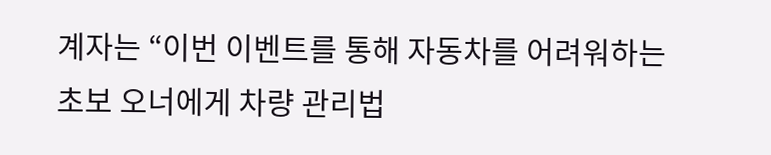계자는 “이번 이벤트를 통해 자동차를 어려워하는 초보 오너에게 차량 관리법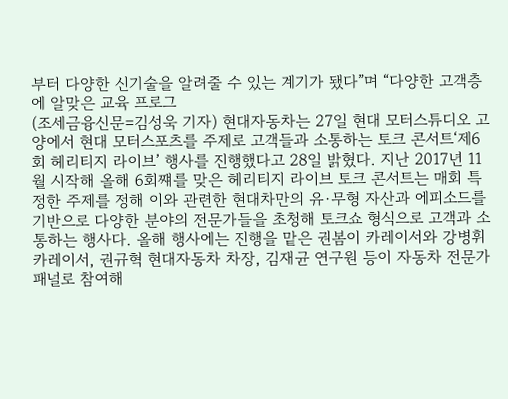부터 다양한 신기술을 알려줄 수 있는 계기가 됐다”며 “다양한 고객층에 알맞은 교육 프로그
(조세금융신문=김성욱 기자) 현대자동차는 27일 현대 모터스튜디오 고양에서 현대 모터스포츠를 주제로 고객들과 소통하는 토크 콘서트‘제6회 헤리티지 라이브’ 행사를 진행했다고 28일 밝혔다. 지난 2017년 11월 시작해 올해 6회쨰를 맞은 헤리티지 라이브 토크 콘서트는 매회 특정한 주제를 정해 이와 관련한 현대차만의 유·무형 자산과 에피소드를 기반으로 다양한 분야의 전문가들을 초청해 토크쇼 형식으로 고객과 소통하는 행사다. 올해 행사에는 진행을 맡은 권봄이 카레이서와 강병휘 카레이서, 권규혁 현대자동차 차장, 김재균 연구원 등이 자동차 전문가 패널로 참여해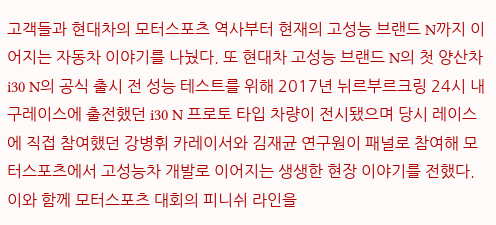고객들과 현대차의 모터스포츠 역사부터 현재의 고성능 브랜드 N까지 이어지는 자동차 이야기를 나눴다. 또 현대차 고성능 브랜드 N의 첫 양산차 i30 N의 공식 출시 전 성능 테스트를 위해 2017년 뉘르부르크링 24시 내구레이스에 출전했던 i30 N 프로토 타입 차량이 전시됐으며 당시 레이스에 직접 참여했던 강병휘 카레이서와 김재균 연구원이 패널로 참여해 모터스포츠에서 고성능차 개발로 이어지는 생생한 현장 이야기를 전했다. 이와 함께 모터스포츠 대회의 피니쉬 라인을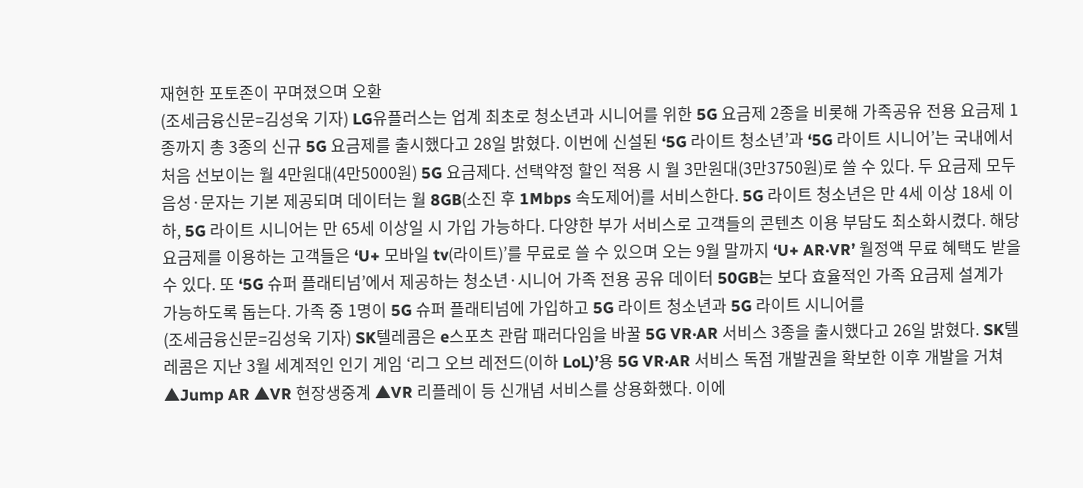재현한 포토존이 꾸며졌으며 오환
(조세금융신문=김성욱 기자) LG유플러스는 업계 최초로 청소년과 시니어를 위한 5G 요금제 2종을 비롯해 가족공유 전용 요금제 1종까지 총 3종의 신규 5G 요금제를 출시했다고 28일 밝혔다. 이번에 신설된 ‘5G 라이트 청소년’과 ‘5G 라이트 시니어’는 국내에서 처음 선보이는 월 4만원대(4만5000원) 5G 요금제다. 선택약정 할인 적용 시 월 3만원대(3만3750원)로 쓸 수 있다. 두 요금제 모두 음성·문자는 기본 제공되며 데이터는 월 8GB(소진 후 1Mbps 속도제어)를 서비스한다. 5G 라이트 청소년은 만 4세 이상 18세 이하, 5G 라이트 시니어는 만 65세 이상일 시 가입 가능하다. 다양한 부가 서비스로 고객들의 콘텐츠 이용 부담도 최소화시켰다. 해당 요금제를 이용하는 고객들은 ‘U+ 모바일 tv(라이트)’를 무료로 쓸 수 있으며 오는 9월 말까지 ‘U+ AR·VR’ 월정액 무료 혜택도 받을 수 있다. 또 ‘5G 슈퍼 플래티넘’에서 제공하는 청소년·시니어 가족 전용 공유 데이터 50GB는 보다 효율적인 가족 요금제 설계가 가능하도록 돕는다. 가족 중 1명이 5G 슈퍼 플래티넘에 가입하고 5G 라이트 청소년과 5G 라이트 시니어를
(조세금융신문=김성욱 기자) SK텔레콤은 e스포츠 관람 패러다임을 바꿀 5G VR·AR 서비스 3종을 출시했다고 26일 밝혔다. SK텔레콤은 지난 3월 세계적인 인기 게임 ‘리그 오브 레전드(이하 LoL)’용 5G VR·AR 서비스 독점 개발권을 확보한 이후 개발을 거쳐 ▲Jump AR ▲VR 현장생중계 ▲VR 리플레이 등 신개념 서비스를 상용화했다. 이에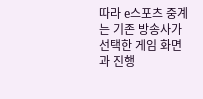따라 e스포츠 중계는 기존 방송사가 선택한 게임 화면과 진행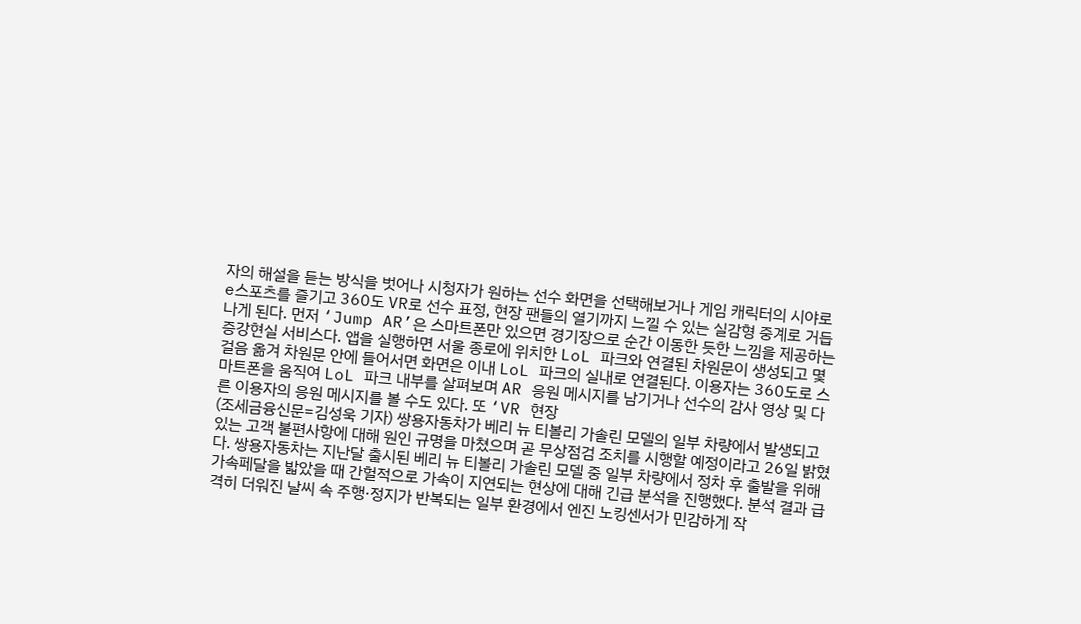자의 해설을 듣는 방식을 벗어나 시청자가 원하는 선수 화면을 선택해보거나 게임 캐릭터의 시야로 e스포츠를 즐기고 360도 VR로 선수 표정, 현장 팬들의 열기까지 느낄 수 있는 실감형 중계로 거듭나게 된다. 먼저 ‘Jump AR’은 스마트폰만 있으면 경기장으로 순간 이동한 듯한 느낌을 제공하는 증강현실 서비스다. 앱을 실행하면 서울 종로에 위치한 LoL 파크와 연결된 차원문이 생성되고 몇 걸음 옮겨 차원문 안에 들어서면 화면은 이내 LoL 파크의 실내로 연결된다. 이용자는 360도로 스마트폰을 움직여 LoL 파크 내부를 살펴보며 AR 응원 메시지를 남기거나 선수의 감사 영상 및 다른 이용자의 응원 메시지를 볼 수도 있다. 또 ‘VR 현장
(조세금융신문=김성욱 기자) 쌍용자동차가 베리 뉴 티볼리 가솔린 모델의 일부 차량에서 발생되고 있는 고객 불편사항에 대해 원인 규명을 마쳤으며 곧 무상점검 조치를 시행할 예정이라고 26일 밝혔다. 쌍용자동차는 지난달 출시된 베리 뉴 티볼리 가솔린 모델 중 일부 차량에서 정차 후 출발을 위해 가속페달을 밟았을 때 간헐적으로 가속이 지연되는 현상에 대해 긴급 분석을 진행했다. 분석 결과 급격히 더워진 날씨 속 주행·정지가 반복되는 일부 환경에서 엔진 노킹센서가 민감하게 작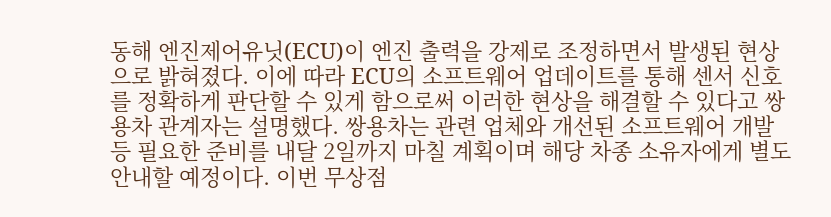동해 엔진제어유닛(ECU)이 엔진 출력을 강제로 조정하면서 발생된 현상으로 밝혀졌다. 이에 따라 ECU의 소프트웨어 업데이트를 통해 센서 신호를 정확하게 판단할 수 있게 함으로써 이러한 현상을 해결할 수 있다고 쌍용차 관계자는 설명했다. 쌍용차는 관련 업체와 개선된 소프트웨어 개발 등 필요한 준비를 내달 2일까지 마칠 계획이며 해당 차종 소유자에게 별도 안내할 예정이다. 이번 무상점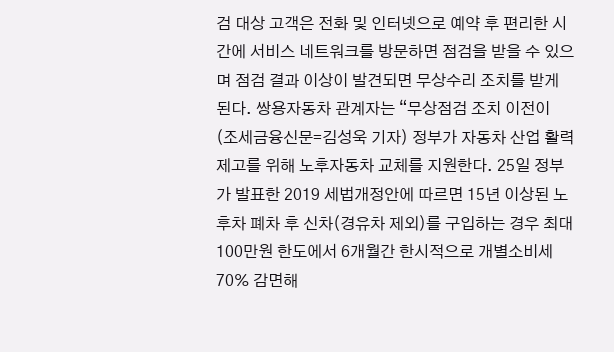검 대상 고객은 전화 및 인터넷으로 예약 후 편리한 시간에 서비스 네트워크를 방문하면 점검을 받을 수 있으며 점검 결과 이상이 발견되면 무상수리 조치를 받게 된다. 쌍용자동차 관계자는 “무상점검 조치 이전이
(조세금융신문=김성욱 기자) 정부가 자동차 산업 활력 제고를 위해 노후자동차 교체를 지원한다. 25일 정부가 발표한 2019 세법개정안에 따르면 15년 이상된 노후차 폐차 후 신차(경유차 제외)를 구입하는 경우 최대 100만원 한도에서 6개월간 한시적으로 개별소비세 70% 감면해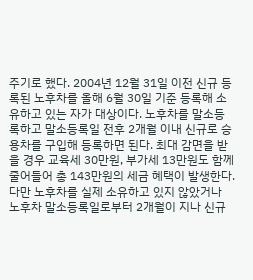주기로 했다. 2004년 12월 31일 이전 신규 등록된 노후차를 올해 6월 30일 기준 등록해 소유하고 있는 자가 대상이다. 노후차를 말소등록하고 말소등록일 전후 2개월 이내 신규로 승용차를 구입해 등록하면 된다. 최대 감면을 받을 경우 교육세 30만원, 부가세 13만원도 함께 줄어들어 총 143만원의 세금 혜택이 발생한다. 다만 노후차를 실제 소유하고 있지 않았거나 노후차 말소등록일로부터 2개월이 지나 신규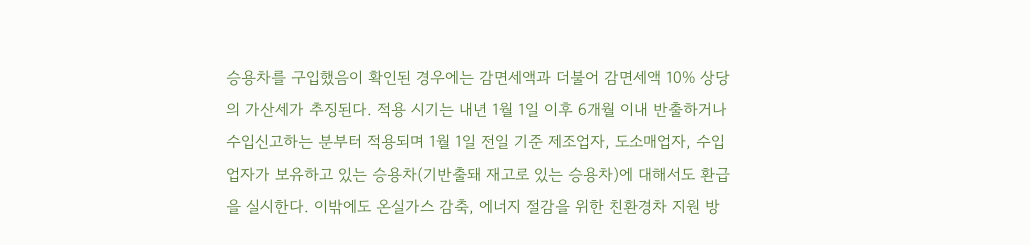승용차를 구입했음이 확인된 경우에는 감면세액과 더불어 감면세액 10% 상당의 가산세가 추징된다. 적용 시기는 내년 1월 1일 이후 6개월 이내 반출하거나 수입신고하는 분부터 적용되며 1월 1일 전일 기준 제조업자, 도소매업자, 수입업자가 보유하고 있는 승용차(기반출돼 재고로 있는 승용차)에 대해서도 환급을 실시한다. 이밖에도 온실가스 감축, 에너지 절감을 위한 친환경차 지원 방